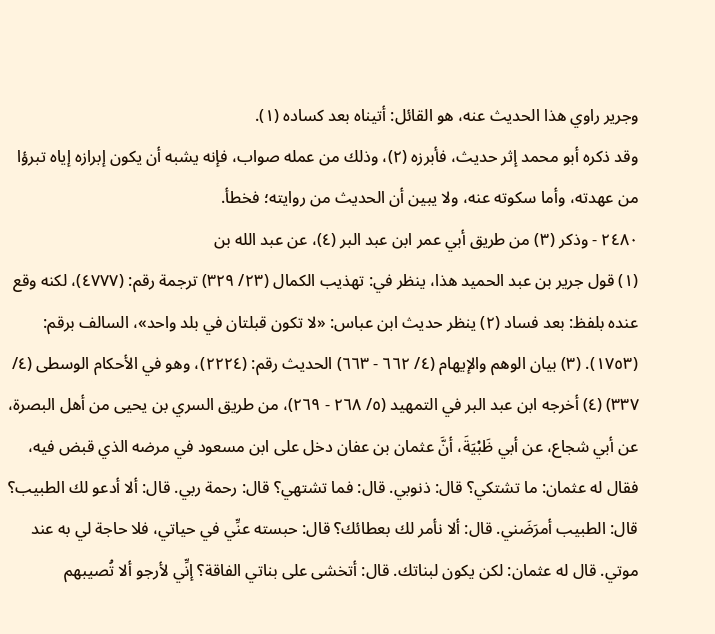وجرير راوي هذا الحديث عنه، هو القائل: أتيناه بعد كساده (١).
وقد ذكره أبو محمد إثر حديث، فأبرزه (٢)، وذلك من عمله صواب، فإنه يشبه أن يكون إبرازه إياه تبرؤا من عهدته، وأما سكوته عنه، ولا يبين أن الحديث من روايته؛ فخطأ.
٢٤٨٠ - وذكر (٣) من طريق أبي عمر ابن عبد البر (٤)، عن عبد الله بن
(١) قول جرير بن عبد الحميد هذا، ينظر في: تهذيب الكمال (٢٣/ ٣٢٩) ترجمة رقم: (٤٧٧٧)، لكنه وقع عنده بلفظ: بعد فساد (٢) ينظر حديث ابن عباس: «لا تكون قبلتان في بلد واحد»، السالف برقم: (١٧٥٣). (٣) بيان الوهم والإيهام (٤/ ٦٦٢ - ٦٦٣) الحديث رقم: (٢٢٢٤)، وهو في الأحكام الوسطى (٤/ ٣٣٧) (٤) أخرجه ابن عبد البر في التمهيد (٥/ ٢٦٨ - ٢٦٩)، من طريق السري بن يحيى من أهل البصرة، عن أبي شجاع، عن أبي ظَبْيَةَ، أنَّ عثمان بن عفان دخل على ابن مسعود في مرضه الذي قبض فيه، فقال له عثمان: ما تشتكي؟ قال: ذنوبي. قال: فما تشتهي؟ قال: رحمة ربي. قال: ألا أدعو لك الطبيب؟ قال: الطبيب أمرَضَني. قال: ألا نأمر لك بعطائك؟ قال: حبسته عنِّي في حياتي، فلا حاجة لي به عند موتي. قال له عثمان: لكن يكون لبناتك. قال: أتخشى على بناتي الفاقة؟ إنِّي لأرجو ألا تُصيبهم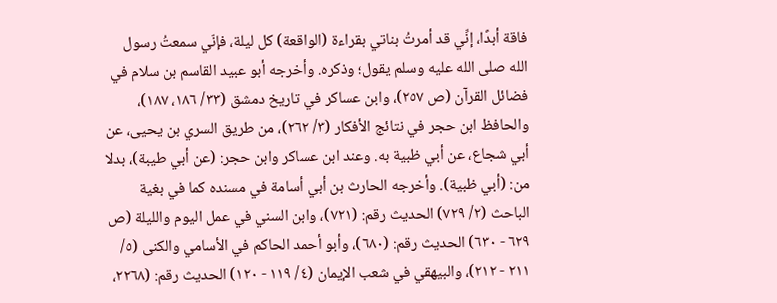فاقة أبدًا، إنِّي قد أمرتُ بناتي بقراءة (الواقعة) كل ليلة، فإنّي سمعتُ رسول الله صلى الله عليه وسلم يقول؛ وذكره. وأخرجه أبو عبيد القاسم بن سلام في فضائل القرآن (ص ٢٥٧)، وابن عساكر في تاريخ دمشق (٣٣/ ١٨٦، ١٨٧)، والحافظ ابن حجر في نتائج الأفكار (٣/ ٢٦٢)، من طريق السري بن يحيى، عن أبي شجاع، عن أبي ظبية به. وعند ابن عساكر وابن حجر: (عن أبي طيبة)، بدلا من: (أبي ظبية). وأخرجه الحارث بن أبي أسامة في مسنده كما في بغية الباحث (٢/ ٧٢٩) الحديث رقم: (٧٢١)، وابن السني في عمل اليوم والليلة (ص ٦٢٩ - ٦٣٠) الحديث رقم: (٦٨٠)، وأبو أحمد الحاكم في الأسامي والكنى (٥/ ٢١١ - ٢١٢)، والبيهقي في شعب الإيمان (٤/ ١١٩ - ١٢٠) الحديث رقم: (٢٢٦٨،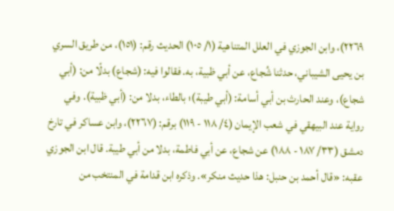٢٢٦٩)، وابن الجوزي في العلل المتناهية (١/ ١٠٥) الحديث رقم: (١٥١)، من طريق السري بن يحيى الشيباني، حدثنا شُجاع، عن أبي ظبية، به. فقالوا فيه: (شجاع) بدلًا من: (أبي شجاع)، وعند الحارث بن أبي أسامة: (أبي طيبة)؛ بالطاء، بدلا من: (أبي ظبية). وفي رواية عند البيهقي في شعب الإيمان (٤/ ١١٨ - ١١٩) برقم: (٢٢٦٧)، وابن عساكر في تارخ دمشق (٣٣/ ١٨٧ - ١٨٨) عن شجاع، عن أبي فاطمة، بدلا من أبي طيبة. قال ابن الجوزي عقبه: «قال أحمد بن حنبل: هذا حديث منكر». وذكره ابن قدامة في المنتخب من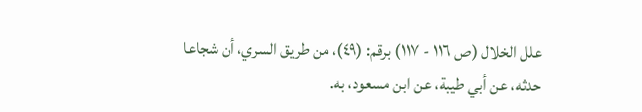علل الخلال (ص ١١٦ - ١١٧) برقم: (٤٩)، من طريق السري، أن شجاعا حدثه، عن أبي طيبة، عن ابن مسعود، به.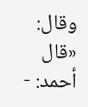وقال: «قال أحمد: -